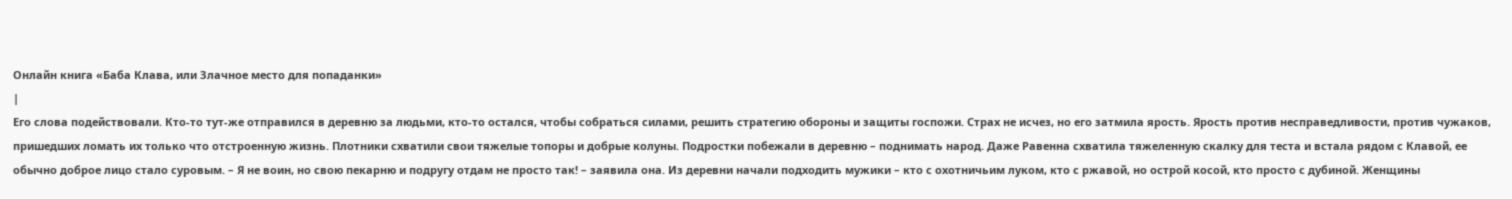Онлайн книга «Баба Клава, или Злачное место для попаданки»
|
Его слова подействовали. Кто-то тут-же отправился в деревню за людьми, кто-то остался, чтобы собраться силами, решить стратегию обороны и защиты госпожи. Страх не исчез, но его затмила ярость. Ярость против несправедливости, против чужаков, пришедших ломать их только что отстроенную жизнь. Плотники схватили свои тяжелые топоры и добрые колуны. Подростки побежали в деревню – поднимать народ. Даже Равенна схватила тяжеленную скалку для теста и встала рядом с Клавой, ее обычно доброе лицо стало суровым. – Я не воин, но свою пекарню и подругу отдам не просто так! – заявила она. Из деревни начали подходить мужики – кто с охотничьим луком, кто с ржавой, но острой косой, кто просто с дубиной. Женщины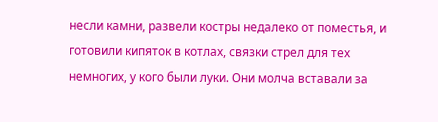несли камни, развели костры недалеко от поместья, и готовили кипяток в котлах, связки стрел для тех немногих, у кого были луки. Они молча вставали за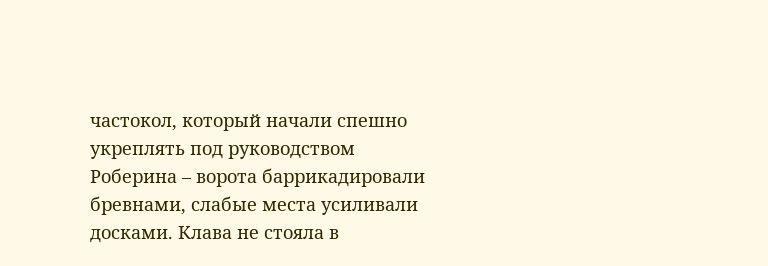частокол, который начали спешно укреплять под руководством Роберина – ворота баррикадировали бревнами, слабые места усиливали досками. Клава не стояла в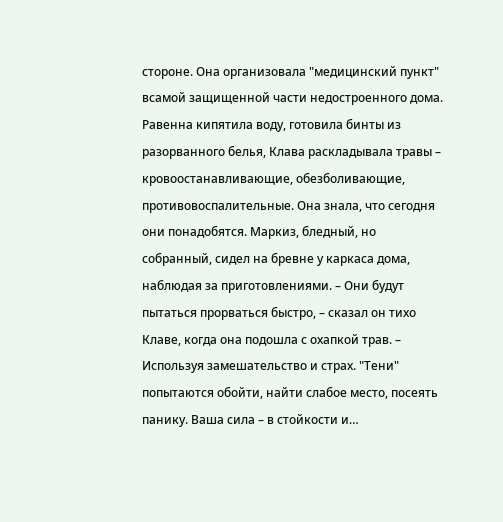стороне. Она организовала "медицинский пункт" всамой защищенной части недостроенного дома. Равенна кипятила воду, готовила бинты из разорванного белья, Клава раскладывала травы – кровоостанавливающие, обезболивающие, противовоспалительные. Она знала, что сегодня они понадобятся. Маркиз, бледный, но собранный, сидел на бревне у каркаса дома, наблюдая за приготовлениями. – Они будут пытаться прорваться быстро, – сказал он тихо Клаве, когда она подошла с охапкой трав. – Используя замешательство и страх. "Тени" попытаются обойти, найти слабое место, посеять панику. Ваша сила – в стойкости и…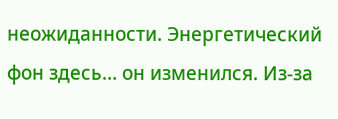неожиданности. Энергетический фон здесь… он изменился. Из-за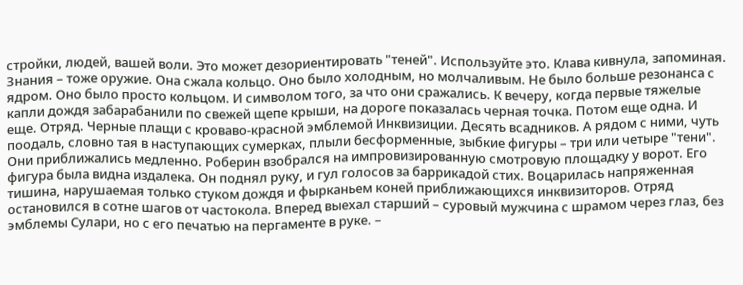стройки, людей, вашей воли. Это может дезориентировать "теней". Используйте это. Клава кивнула, запоминая. Знания – тоже оружие. Она сжала кольцо. Оно было холодным, но молчаливым. Не было больше резонанса с ядром. Оно было просто кольцом. И символом того, за что они сражались. К вечеру, когда первые тяжелые капли дождя забарабанили по свежей щепе крыши, на дороге показалась черная точка. Потом еще одна. И еще. Отряд. Черные плащи с кроваво-красной эмблемой Инквизиции. Десять всадников. А рядом с ними, чуть поодаль, словно тая в наступающих сумерках, плыли бесформенные, зыбкие фигуры – три или четыре "тени". Они приближались медленно. Роберин взобрался на импровизированную смотровую площадку у ворот. Его фигура была видна издалека. Он поднял руку, и гул голосов за баррикадой стих. Воцарилась напряженная тишина, нарушаемая только стуком дождя и фырканьем коней приближающихся инквизиторов. Отряд остановился в сотне шагов от частокола. Вперед выехал старший – суровый мужчина с шрамом через глаз, без эмблемы Сулари, но с его печатью на пергаменте в руке. –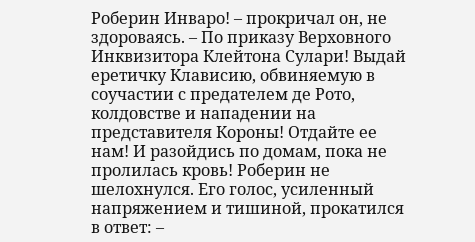Роберин Инваро! – прокричал он, не здороваясь. – По приказу Верховного Инквизитора Клейтона Сулари! Выдай еретичку Клависию, обвиняемую в соучастии с предателем де Рото, колдовстве и нападении на представителя Короны! Отдайте ее нам! И разойдись по домам, пока не пролилась кровь! Роберин не шелохнулся. Его голос, усиленный напряжением и тишиной, прокатился в ответ: –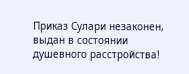Приказ Сулари незаконен, выдан в состоянии душевного расстройства!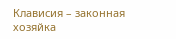Клависия – законная хозяйка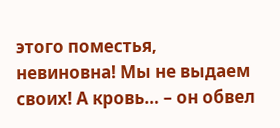этого поместья, невиновна! Мы не выдаем своих! А кровь… – он обвел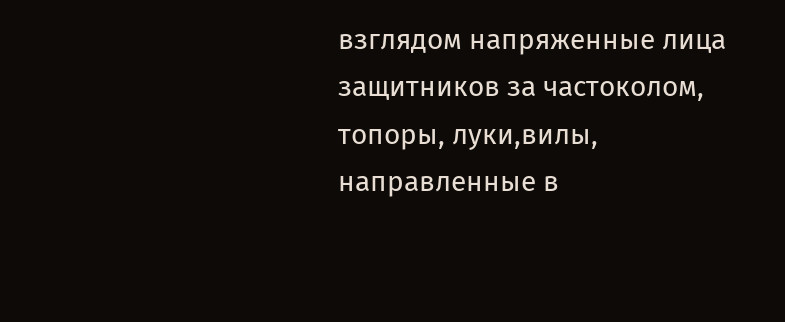взглядом напряженные лица защитников за частоколом, топоры, луки,вилы, направленные в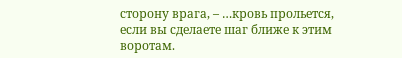сторону врага, – …кровь прольется, если вы сделаете шаг ближе к этим воротам.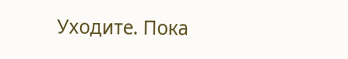Уходите. Пока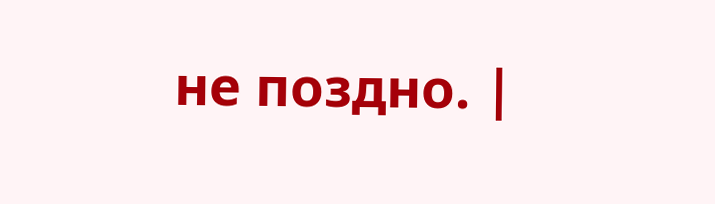не поздно. |